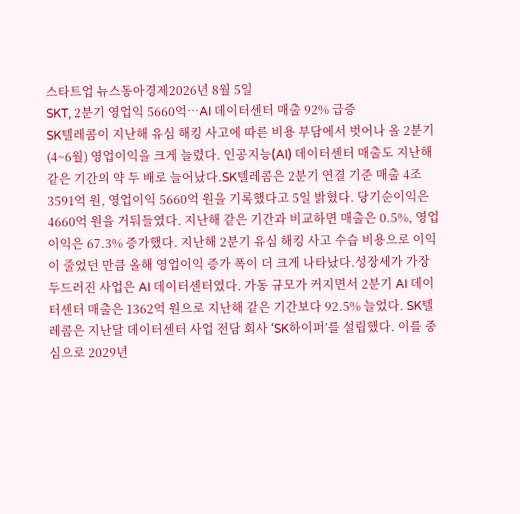스타트업 뉴스동아경제2026년 8월 5일
SKT, 2분기 영업익 5660억…AI 데이터센터 매출 92% 급증
SK텔레콤이 지난해 유심 해킹 사고에 따른 비용 부담에서 벗어나 올 2분기(4~6월) 영업이익을 크게 늘렸다. 인공지능(AI) 데이터센터 매출도 지난해 같은 기간의 약 두 배로 늘어났다.SK텔레콤은 2분기 연결 기준 매출 4조3591억 원, 영업이익 5660억 원을 기록했다고 5일 밝혔다. 당기순이익은 4660억 원을 거둬들였다. 지난해 같은 기간과 비교하면 매출은 0.5%, 영업이익은 67.3% 증가했다. 지난해 2분기 유심 해킹 사고 수습 비용으로 이익이 줄었던 만큼 올해 영업이익 증가 폭이 더 크게 나타났다.성장세가 가장 두드러진 사업은 AI 데이터센터였다. 가동 규모가 커지면서 2분기 AI 데이터센터 매출은 1362억 원으로 지난해 같은 기간보다 92.5% 늘었다. SK텔레콤은 지난달 데이터센터 사업 전담 회사 ‘SK하이퍼’를 설립했다. 이를 중심으로 2029년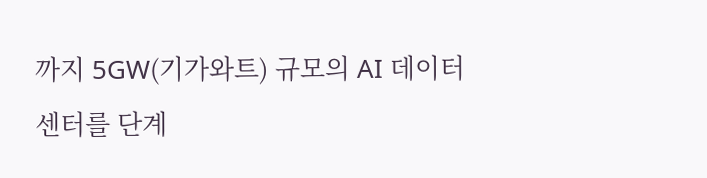까지 5GW(기가와트) 규모의 AI 데이터센터를 단계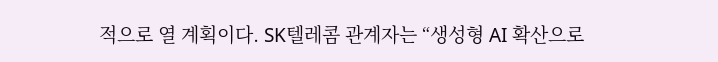적으로 열 계획이다. SK텔레콤 관계자는 “생성형 AI 확산으로